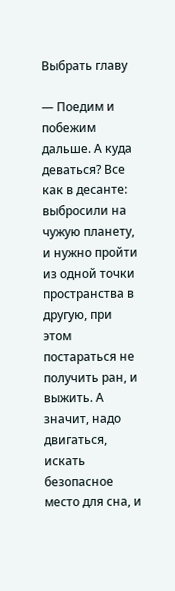Выбрать главу

— Поедим и побежим дальше. А куда деваться? Все как в десанте: выбросили на чужую планету, и нужно пройти из одной точки пространства в другую, при этом постараться не получить ран, и выжить. А значит, надо двигаться, искать безопасное место для сна, и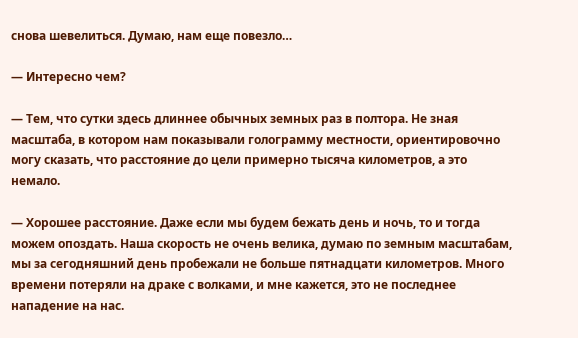снова шевелиться. Думаю, нам еще повезло…

— Интересно чем?

— Тем, что сутки здесь длиннее обычных земных раз в полтора. Не зная масштаба, в котором нам показывали голограмму местности, ориентировочно могу сказать, что расстояние до цели примерно тысяча километров, а это немало.

— Хорошее расстояние. Даже если мы будем бежать день и ночь, то и тогда можем опоздать. Наша скорость не очень велика, думаю по земным масштабам, мы за сегодняшний день пробежали не больше пятнадцати километров. Много времени потеряли на драке с волками, и мне кажется, это не последнее нападение на нас.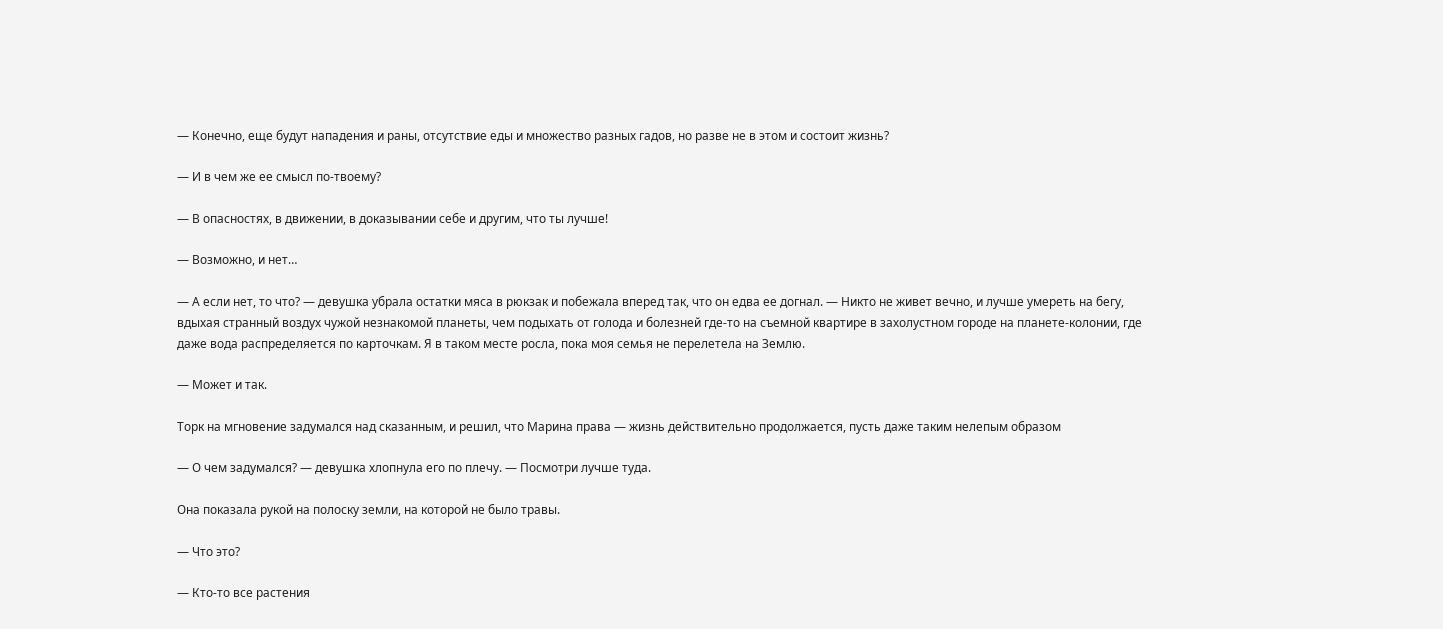— Конечно, еще будут нападения и раны, отсутствие еды и множество разных гадов, но разве не в этом и состоит жизнь?

— И в чем же ее смысл по-твоему?

— В опасностях, в движении, в доказывании себе и другим, что ты лучше!

— Возможно, и нет…

— А если нет, то что? — девушка убрала остатки мяса в рюкзак и побежала вперед так, что он едва ее догнал. — Никто не живет вечно, и лучше умереть на бегу, вдыхая странный воздух чужой незнакомой планеты, чем подыхать от голода и болезней где-то на съемной квартире в захолустном городе на планете-колонии, где даже вода распределяется по карточкам. Я в таком месте росла, пока моя семья не перелетела на Землю.

— Может и так.

Торк на мгновение задумался над сказанным, и решил, что Марина права — жизнь действительно продолжается, пусть даже таким нелепым образом

— О чем задумался? — девушка хлопнула его по плечу. — Посмотри лучше туда.

Она показала рукой на полоску земли, на которой не было травы.

— Что это?

— Кто-то все растения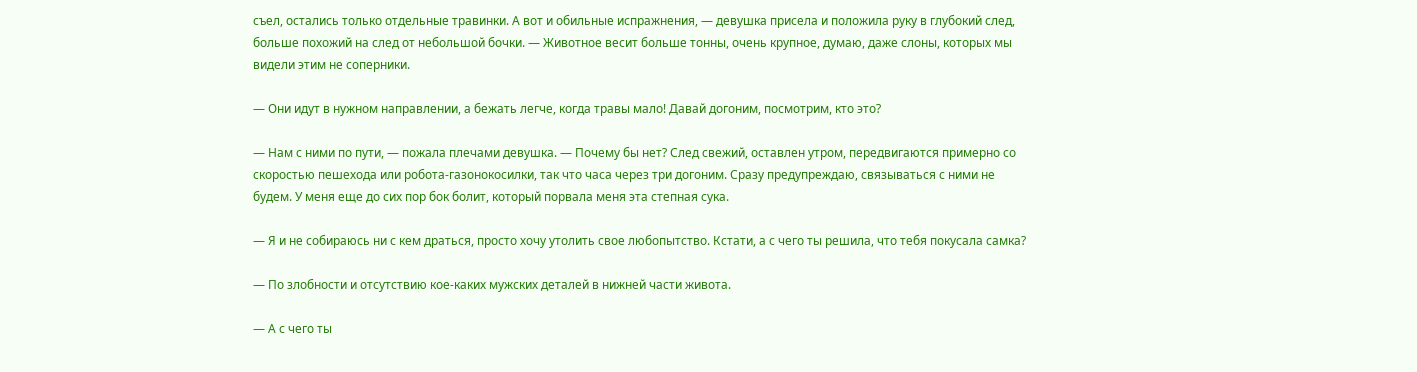съел, остались только отдельные травинки. А вот и обильные испражнения, — девушка присела и положила руку в глубокий след, больше похожий на след от небольшой бочки. — Животное весит больше тонны, очень крупное, думаю, даже слоны, которых мы видели этим не соперники.

— Они идут в нужном направлении, а бежать легче, когда травы мало! Давай догоним, посмотрим, кто это?

— Нам с ними по пути, — пожала плечами девушка. — Почему бы нет? След свежий, оставлен утром, передвигаются примерно со скоростью пешехода или робота-газонокосилки, так что часа через три догоним. Сразу предупреждаю, связываться с ними не будем. У меня еще до сих пор бок болит, который порвала меня эта степная сука.

— Я и не собираюсь ни с кем драться, просто хочу утолить свое любопытство. Кстати, а с чего ты решила, что тебя покусала самка?

— По злобности и отсутствию кое-каких мужских деталей в нижней части живота.

— А с чего ты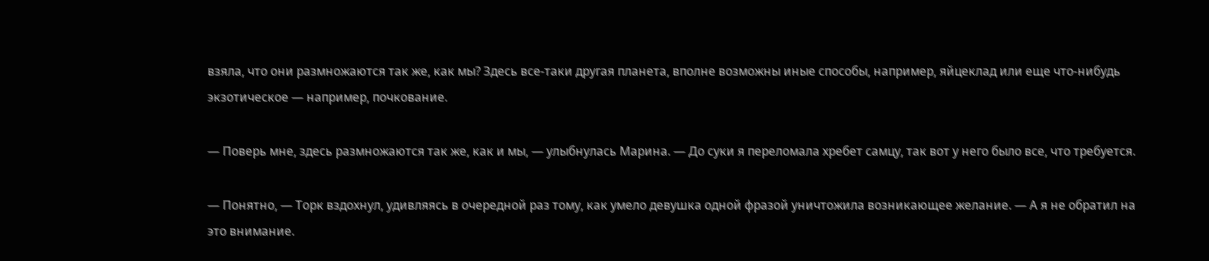взяла, что они размножаются так же, как мы? Здесь все-таки другая планета, вполне возможны иные способы, например, яйцеклад или еще что-нибудь экзотическое — например, почкование.

— Поверь мне, здесь размножаются так же, как и мы, — улыбнулась Марина. — До суки я переломала хребет самцу, так вот у него было все, что требуется.

— Понятно, — Торк вздохнул, удивляясь в очередной раз тому, как умело девушка одной фразой уничтожила возникающее желание. — А я не обратил на это внимание.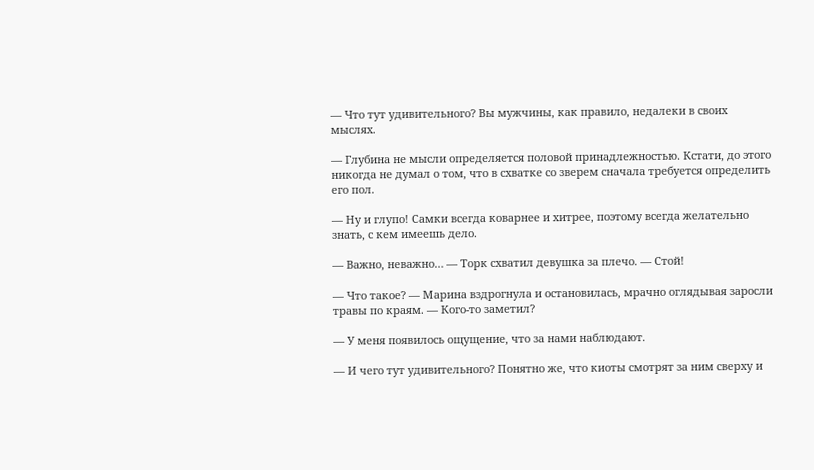— Что тут удивительного? Вы мужчины, как правило, недалеки в своих мыслях.

— Глубина не мысли определяется половой принадлежностью. Кстати, до этого никогда не думал о том, что в схватке со зверем сначала требуется определить его пол.

— Ну и глупо! Самки всегда коварнее и хитрее, поэтому всегда желательно знать, с кем имеешь дело.

— Важно, неважно… — Торк схватил девушка за плечо. — Стой!

— Что такое? — Марина вздрогнула и остановилась, мрачно оглядывая заросли травы по краям. — Кого-то заметил?

— У меня появилось ощущение, что за нами наблюдают.

— И чего тут удивительного? Понятно же, что киоты смотрят за ним сверху и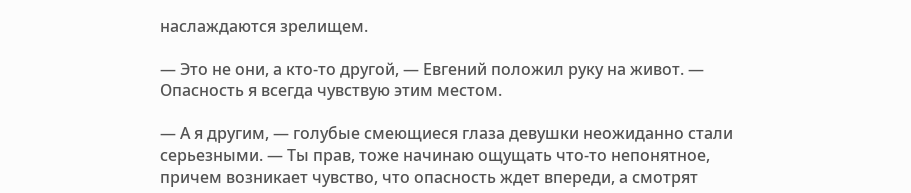наслаждаются зрелищем.

— Это не они, а кто-то другой, — Евгений положил руку на живот. — Опасность я всегда чувствую этим местом.

— А я другим, — голубые смеющиеся глаза девушки неожиданно стали серьезными. — Ты прав, тоже начинаю ощущать что-то непонятное, причем возникает чувство, что опасность ждет впереди, а смотрят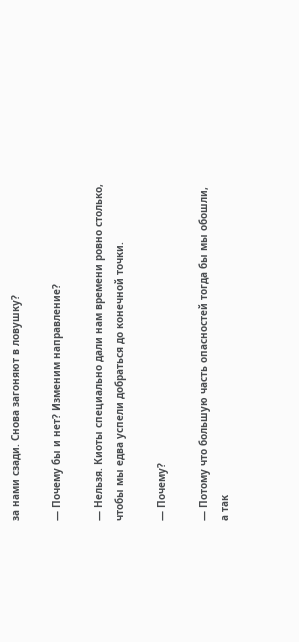за нами сзади. Снова загоняют в ловушку?

— Почему бы и нет? Изменим направление?

— Нельзя. Киоты специально дали нам времени ровно столько, чтобы мы едва успели добраться до конечной точки.

— Почему?

— Потому что большую часть опасностей тогда бы мы обошли, а так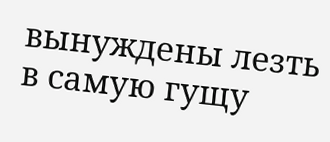вынуждены лезть в самую гущу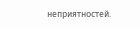неприятностей.